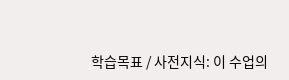학습목표 / 사전지식: 이 수업의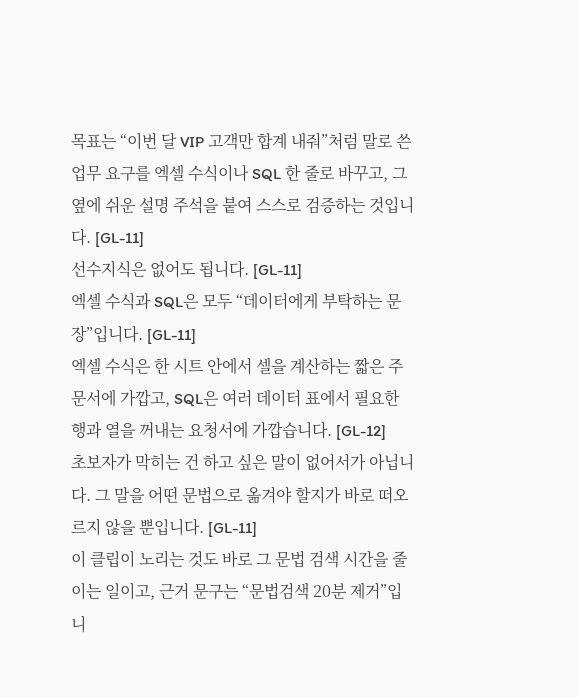목표는 “이번 달 VIP 고객만 합계 내줘”처럼 말로 쓴 업무 요구를 엑셀 수식이나 SQL 한 줄로 바꾸고, 그 옆에 쉬운 설명 주석을 붙여 스스로 검증하는 것입니다. [GL-11]
선수지식은 없어도 됩니다. [GL-11]
엑셀 수식과 SQL은 모두 “데이터에게 부탁하는 문장”입니다. [GL-11]
엑셀 수식은 한 시트 안에서 셀을 계산하는 짧은 주문서에 가깝고, SQL은 여러 데이터 표에서 필요한 행과 열을 꺼내는 요청서에 가깝습니다. [GL-12]
초보자가 막히는 건 하고 싶은 말이 없어서가 아닙니다. 그 말을 어떤 문법으로 옮겨야 할지가 바로 떠오르지 않을 뿐입니다. [GL-11]
이 클립이 노리는 것도 바로 그 문법 검색 시간을 줄이는 일이고, 근거 문구는 “문법검색 20분 제거”입니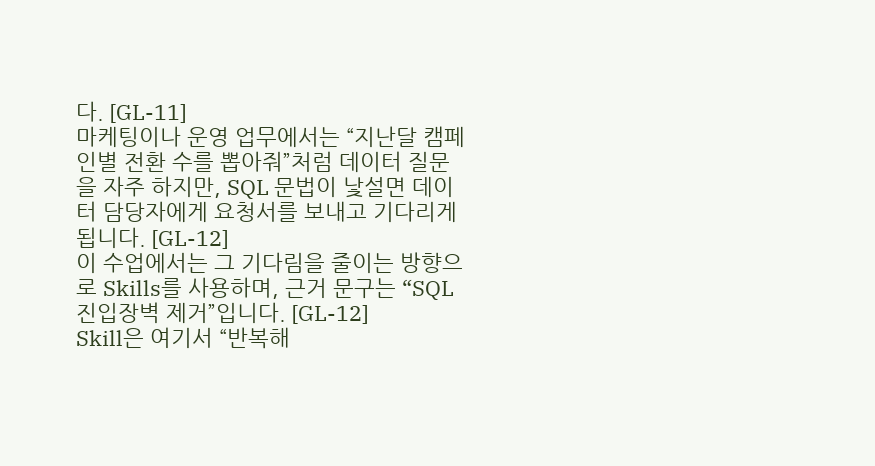다. [GL-11]
마케팅이나 운영 업무에서는 “지난달 캠페인별 전환 수를 뽑아줘”처럼 데이터 질문을 자주 하지만, SQL 문법이 낯설면 데이터 담당자에게 요청서를 보내고 기다리게 됩니다. [GL-12]
이 수업에서는 그 기다림을 줄이는 방향으로 Skills를 사용하며, 근거 문구는 “SQL 진입장벽 제거”입니다. [GL-12]
Skill은 여기서 “반복해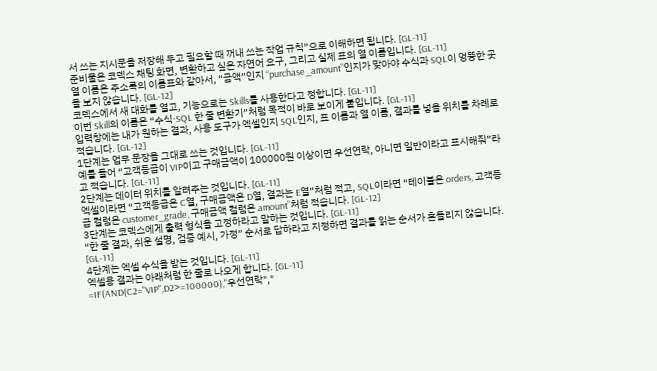서 쓰는 지시문을 저장해 두고 필요할 때 꺼내 쓰는 작업 규칙”으로 이해하면 됩니다. [GL-11]
준비물은 코덱스 채팅 화면, 변환하고 싶은 자연어 요구, 그리고 실제 표의 열 이름입니다. [GL-11]
열 이름은 주소록의 이름표와 같아서, “금액”인지 “purchase_amount”인지가 맞아야 수식과 SQL이 엉뚱한 곳을 보지 않습니다. [GL-12]
코덱스에서 새 대화를 열고, 기능으로는 Skills를 사용한다고 정합니다. [GL-11]
이번 Skill의 이름은 “수식·SQL 한 줄 변환기”처럼 목적이 바로 보이게 붙입니다. [GL-11]
입력창에는 내가 원하는 결과, 사용 도구가 엑셀인지 SQL인지, 표 이름과 열 이름, 결과를 넣을 위치를 차례로 적습니다. [GL-12]
1단계는 업무 문장을 그대로 쓰는 것입니다. [GL-11]
예를 들어 “고객등급이 VIP이고 구매금액이 100000원 이상이면 우선연락, 아니면 일반이라고 표시해줘”라고 적습니다. [GL-11]
2단계는 데이터 위치를 알려주는 것입니다. [GL-11]
엑셀이라면 “고객등급은 C열, 구매금액은 D열, 결과는 E열”처럼 적고, SQL이라면 “테이블은 orders, 고객등급 컬럼은 customer_grade, 구매금액 컬럼은 amount”처럼 적습니다. [GL-12]
3단계는 코덱스에게 출력 형식을 고정하라고 말하는 것입니다. [GL-11]
“한 줄 결과, 쉬운 설명, 검증 예시, 가정” 순서로 답하라고 지정하면 결과를 읽는 순서가 흔들리지 않습니다. [GL-11]
4단계는 엑셀 수식을 받는 것입니다. [GL-11]
엑셀용 결과는 아래처럼 한 줄로 나오게 합니다. [GL-11]
=IF(AND(C2="VIP",D2>=100000),"우선연락","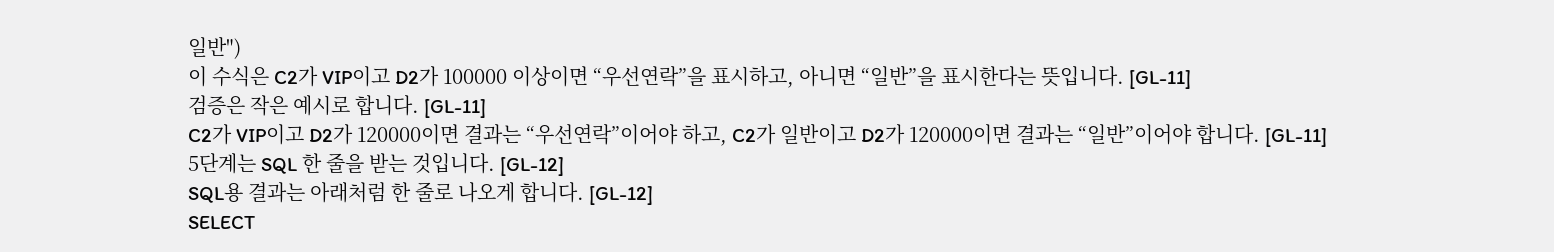일반")
이 수식은 C2가 VIP이고 D2가 100000 이상이면 “우선연락”을 표시하고, 아니면 “일반”을 표시한다는 뜻입니다. [GL-11]
검증은 작은 예시로 합니다. [GL-11]
C2가 VIP이고 D2가 120000이면 결과는 “우선연락”이어야 하고, C2가 일반이고 D2가 120000이면 결과는 “일반”이어야 합니다. [GL-11]
5단계는 SQL 한 줄을 받는 것입니다. [GL-12]
SQL용 결과는 아래처럼 한 줄로 나오게 합니다. [GL-12]
SELECT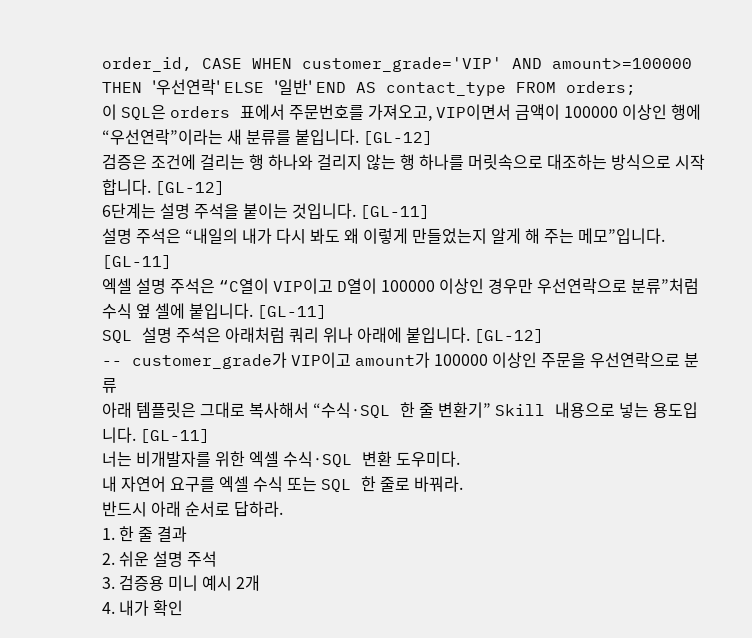order_id, CASE WHEN customer_grade='VIP' AND amount>=100000 THEN '우선연락' ELSE '일반' END AS contact_type FROM orders;
이 SQL은 orders 표에서 주문번호를 가져오고, VIP이면서 금액이 100000 이상인 행에 “우선연락”이라는 새 분류를 붙입니다. [GL-12]
검증은 조건에 걸리는 행 하나와 걸리지 않는 행 하나를 머릿속으로 대조하는 방식으로 시작합니다. [GL-12]
6단계는 설명 주석을 붙이는 것입니다. [GL-11]
설명 주석은 “내일의 내가 다시 봐도 왜 이렇게 만들었는지 알게 해 주는 메모”입니다. [GL-11]
엑셀 설명 주석은 “C열이 VIP이고 D열이 100000 이상인 경우만 우선연락으로 분류”처럼 수식 옆 셀에 붙입니다. [GL-11]
SQL 설명 주석은 아래처럼 쿼리 위나 아래에 붙입니다. [GL-12]
-- customer_grade가 VIP이고 amount가 100000 이상인 주문을 우선연락으로 분류
아래 템플릿은 그대로 복사해서 “수식·SQL 한 줄 변환기” Skill 내용으로 넣는 용도입니다. [GL-11]
너는 비개발자를 위한 엑셀 수식·SQL 변환 도우미다.
내 자연어 요구를 엑셀 수식 또는 SQL 한 줄로 바꿔라.
반드시 아래 순서로 답하라.
1. 한 줄 결과
2. 쉬운 설명 주석
3. 검증용 미니 예시 2개
4. 내가 확인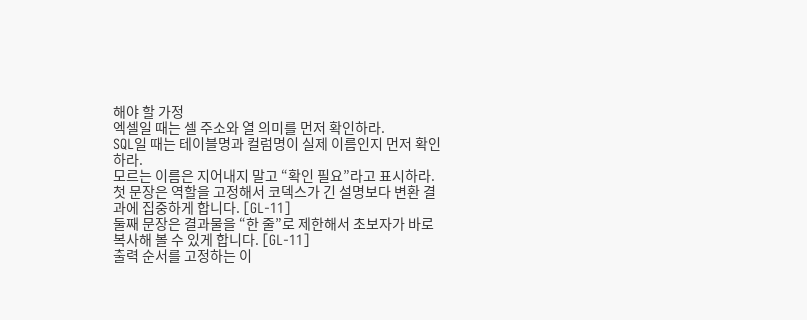해야 할 가정
엑셀일 때는 셀 주소와 열 의미를 먼저 확인하라.
SQL일 때는 테이블명과 컬럼명이 실제 이름인지 먼저 확인하라.
모르는 이름은 지어내지 말고 “확인 필요”라고 표시하라.
첫 문장은 역할을 고정해서 코덱스가 긴 설명보다 변환 결과에 집중하게 합니다. [GL-11]
둘째 문장은 결과물을 “한 줄”로 제한해서 초보자가 바로 복사해 볼 수 있게 합니다. [GL-11]
출력 순서를 고정하는 이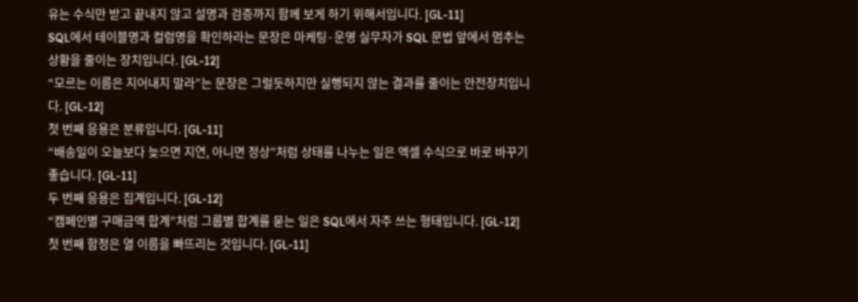유는 수식만 받고 끝내지 않고 설명과 검증까지 함께 보게 하기 위해서입니다. [GL-11]
SQL에서 테이블명과 컬럼명을 확인하라는 문장은 마케팅·운영 실무자가 SQL 문법 앞에서 멈추는 상황을 줄이는 장치입니다. [GL-12]
“모르는 이름은 지어내지 말라”는 문장은 그럴듯하지만 실행되지 않는 결과를 줄이는 안전장치입니다. [GL-12]
첫 번째 응용은 분류입니다. [GL-11]
“배송일이 오늘보다 늦으면 지연, 아니면 정상”처럼 상태를 나누는 일은 엑셀 수식으로 바로 바꾸기 좋습니다. [GL-11]
두 번째 응용은 집계입니다. [GL-12]
“캠페인별 구매금액 합계”처럼 그룹별 합계를 묻는 일은 SQL에서 자주 쓰는 형태입니다. [GL-12]
첫 번째 함정은 열 이름을 빠뜨리는 것입니다. [GL-11]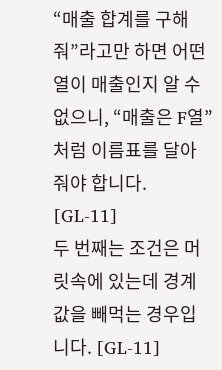“매출 합계를 구해줘”라고만 하면 어떤 열이 매출인지 알 수 없으니, “매출은 F열”처럼 이름표를 달아 줘야 합니다. [GL-11]
두 번째는 조건은 머릿속에 있는데 경계값을 빼먹는 경우입니다. [GL-11]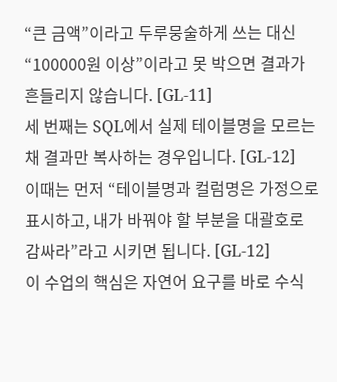“큰 금액”이라고 두루뭉술하게 쓰는 대신 “100000원 이상”이라고 못 박으면 결과가 흔들리지 않습니다. [GL-11]
세 번째는 SQL에서 실제 테이블명을 모르는 채 결과만 복사하는 경우입니다. [GL-12]
이때는 먼저 “테이블명과 컬럼명은 가정으로 표시하고, 내가 바꿔야 할 부분을 대괄호로 감싸라”라고 시키면 됩니다. [GL-12]
이 수업의 핵심은 자연어 요구를 바로 수식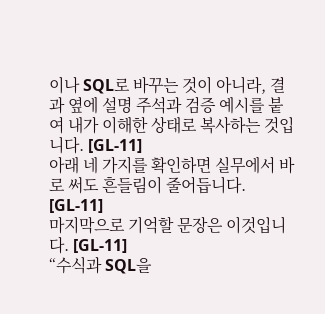이나 SQL로 바꾸는 것이 아니라, 결과 옆에 설명 주석과 검증 예시를 붙여 내가 이해한 상태로 복사하는 것입니다. [GL-11]
아래 네 가지를 확인하면 실무에서 바로 써도 흔들림이 줄어듭니다. [GL-11]
마지막으로 기억할 문장은 이것입니다. [GL-11]
“수식과 SQL을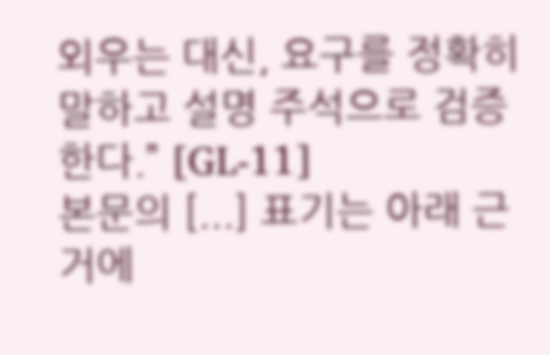외우는 대신, 요구를 정확히 말하고 설명 주석으로 검증한다.” [GL-11]
본문의 [...] 표기는 아래 근거에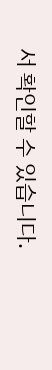서 확인할 수 있습니다.